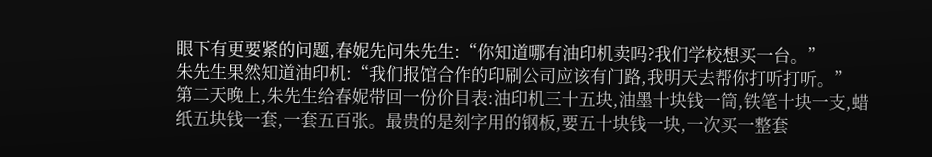眼下有更要紧的问题,春妮先问朱先生:“你知道哪有油印机卖吗?我们学校想买一台。”
朱先生果然知道油印机:“我们报馆合作的印刷公司应该有门路,我明天去帮你打听打听。”
第二天晚上,朱先生给春妮带回一份价目表:油印机三十五块,油墨十块钱一筒,铁笔十块一支,蜡纸五块钱一套,一套五百张。最贵的是刻字用的钢板,要五十块钱一块,一次买一整套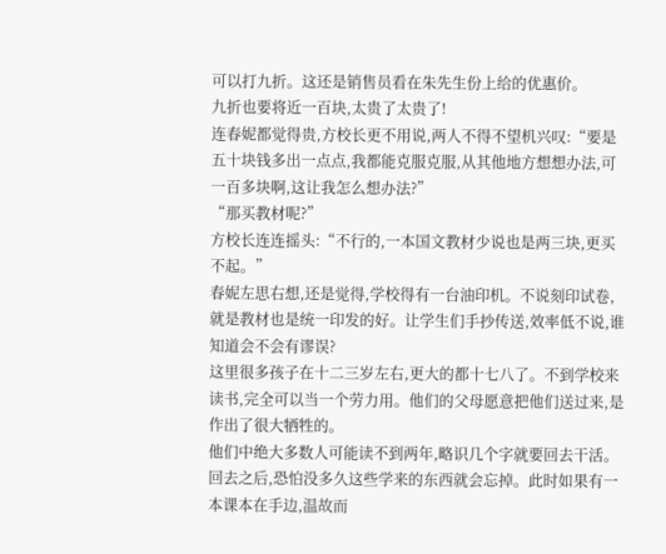可以打九折。这还是销售员看在朱先生份上给的优惠价。
九折也要将近一百块,太贵了太贵了!
连春妮都觉得贵,方校长更不用说,两人不得不望机兴叹:“要是五十块钱多出一点点,我都能克服克服,从其他地方想想办法,可一百多块啊,这让我怎么想办法?”
“那买教材呢?”
方校长连连摇头:“不行的,一本国文教材少说也是两三块,更买不起。”
春妮左思右想,还是觉得,学校得有一台油印机。不说刻印试卷,就是教材也是统一印发的好。让学生们手抄传送,效率低不说,谁知道会不会有谬误?
这里很多孩子在十二三岁左右,更大的都十七八了。不到学校来读书,完全可以当一个劳力用。他们的父母愿意把他们送过来,是作出了很大牺牲的。
他们中绝大多数人可能读不到两年,略识几个字就要回去干活。回去之后,恐怕没多久这些学来的东西就会忘掉。此时如果有一本课本在手边,温故而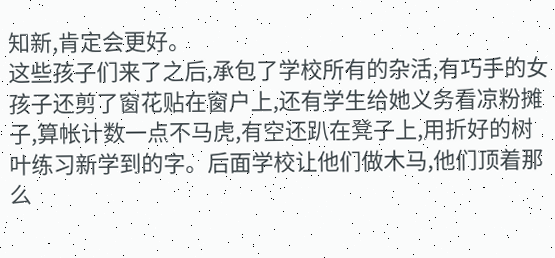知新,肯定会更好。
这些孩子们来了之后,承包了学校所有的杂活,有巧手的女孩子还剪了窗花贴在窗户上,还有学生给她义务看凉粉摊子,算帐计数一点不马虎,有空还趴在凳子上,用折好的树叶练习新学到的字。后面学校让他们做木马,他们顶着那么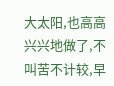大太阳,也高高兴兴地做了,不叫苦不计较,早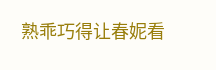熟乖巧得让春妮看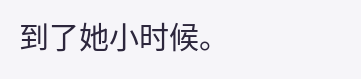到了她小时候。